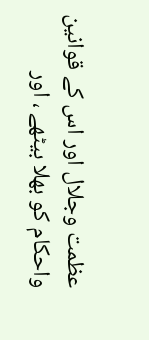عظمت وجلال اور اس کے قوانین واحکام کو بھلا بیٹھے ، اور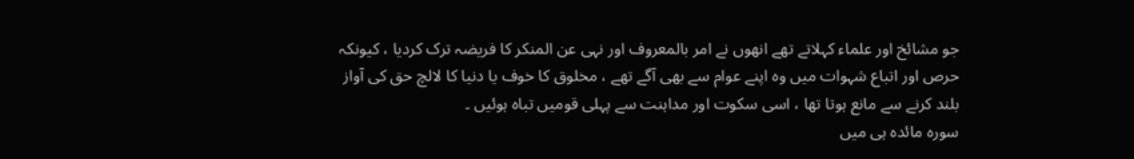جو مشائخ اور علماء کہلاتے تھے انھوں نے امر بالمعروف اور نہی عن المنکر کا فریضہ ترک کردیا ، کیونکہ حرص اور اتباع شہوات میں وہ اپنے عوام سے بھی آگے تھے ، مخلوق کا خوف یا دنیا کا لالچ حق کی آواز بلند کرنے سے مانع ہوتا تھا ، اسی سکوت اور مداہنت سے پہلی قومیں تباہ ہوئیں ۔
سورہ مائدہ ہی میں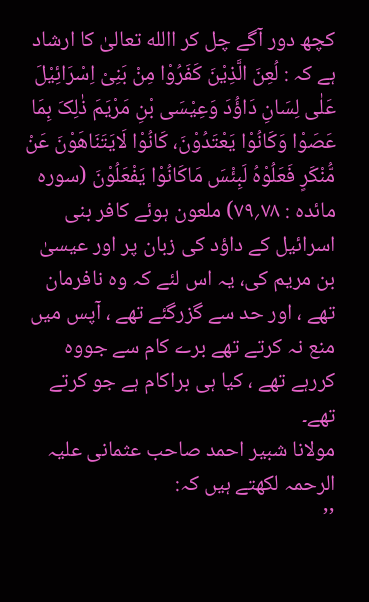کچھ دور آگے چل کر االله تعالیٰ کا ارشاد ہے کہ : لُعِنَ الَّذِیْنَ کَفَرُوْا مِنْ بَنِیْ اِسْرَائِیْلَ عَلٰی لِسَانِ دَاؤُدَ وَعِیْسَی بْنِ مَرْیَمَ ذٰلِکَ بِمَا عَصَوْا وَکَانُوْا یَعْتَدُوْنَ، کَانُوْا لَایَتَنَاھَوْنَ عَنْ مُّنْکَرٍ فَعَلُوْہُ لَبِئْسَ مَاکَانُوْا یَفْعَلُوْنَ (سورہ مائدہ : ۷۸؍۷۹) ملعون ہوئے کافر بنی اسرائیل کے داؤد کی زبان پر اور عیسیٰ بن مریم کی، یہ اس لئے کہ وہ نافرمان تھے ، اور حد سے گزرگئے تھے ، آپس میں منع نہ کرتے تھے برے کام سے جووہ کررہے تھے ، کیا ہی براکام ہے جو کرتے تھے۔
مولانا شبیر احمد صاحب عثمانی علیہ الرحمہ لکھتے ہیں کہ:
’’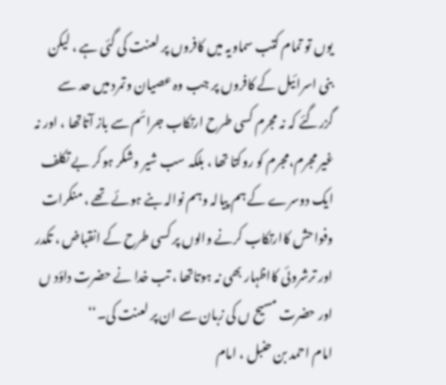یوں تو تمام کتب سماویہ میں کافروں پر لعنت کی گئی ہے ، لیکن بنی اسرائیل کے کافروں پر جب وہ عصیان وتمرد میں حد سے گزرگئے کہ نہ مجرم کسی طرح ارتکاب جرائم سے باز آتاتھا ، اور نہ غیر مجرم،مجرم کو روکتا تھا ، بلکہ سب شیر وشکر ہوکر بے تکلف ایک دوسرے کے ہم پیالہ وہم نوالہ بنے ہوئے تھے ، منکرات وفواحش کاارتکاب کرنے والوں پر کسی طرح کے انقباض ، تکدر اور ترشروئی کااظہار بھی نہ ہوتاتھا ، تب خدا نے حضرت داؤد ں اور حضرت مسیح ں کی زبان سے ان پر لعنت کی۔‘‘
امام احمد بن حنبل ، امام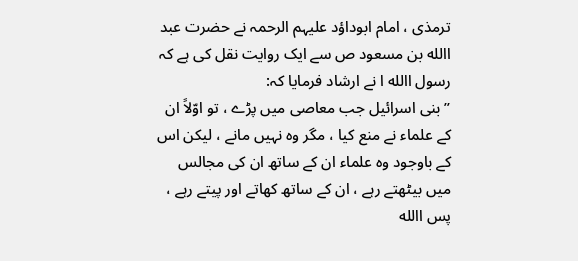ترمذی ، امام ابوداؤد علیہم الرحمہ نے حضرت عبد االله بن مسعود ص سے ایک روایت نقل کی ہے کہ رسول االله ا نے ارشاد فرمایا کہ:
’’ بنی اسرائیل جب معاصی میں پڑے ، تو اوّلاً ان کے علماء نے منع کیا ، مگر وہ نہیں مانے ، لیکن اس کے باوجود وہ علماء ان کے ساتھ ان کی مجالس میں بیٹھتے رہے ، ان کے ساتھ کھاتے اور پیتے رہے ، پس االله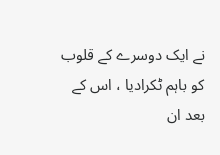نے ایک دوسرے کے قلوب کو باہم ٹکرادیا ، اس کے بعد ان